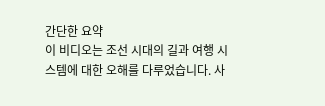간단한 요약
이 비디오는 조선 시대의 길과 여행 시스템에 대한 오해를 다루었습니다. 사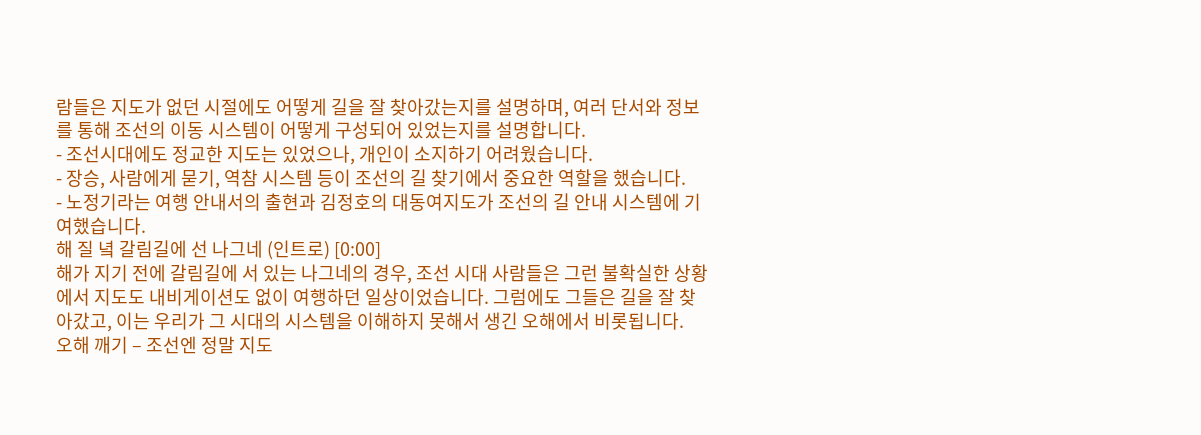람들은 지도가 없던 시절에도 어떻게 길을 잘 찾아갔는지를 설명하며, 여러 단서와 정보를 통해 조선의 이동 시스템이 어떻게 구성되어 있었는지를 설명합니다.
- 조선시대에도 정교한 지도는 있었으나, 개인이 소지하기 어려웠습니다.
- 장승, 사람에게 묻기, 역참 시스템 등이 조선의 길 찾기에서 중요한 역할을 했습니다.
- 노정기라는 여행 안내서의 출현과 김정호의 대동여지도가 조선의 길 안내 시스템에 기여했습니다.
해 질 녘 갈림길에 선 나그네 (인트로) [0:00]
해가 지기 전에 갈림길에 서 있는 나그네의 경우, 조선 시대 사람들은 그런 불확실한 상황에서 지도도 내비게이션도 없이 여행하던 일상이었습니다. 그럼에도 그들은 길을 잘 찾아갔고, 이는 우리가 그 시대의 시스템을 이해하지 못해서 생긴 오해에서 비롯됩니다.
오해 깨기 – 조선엔 정말 지도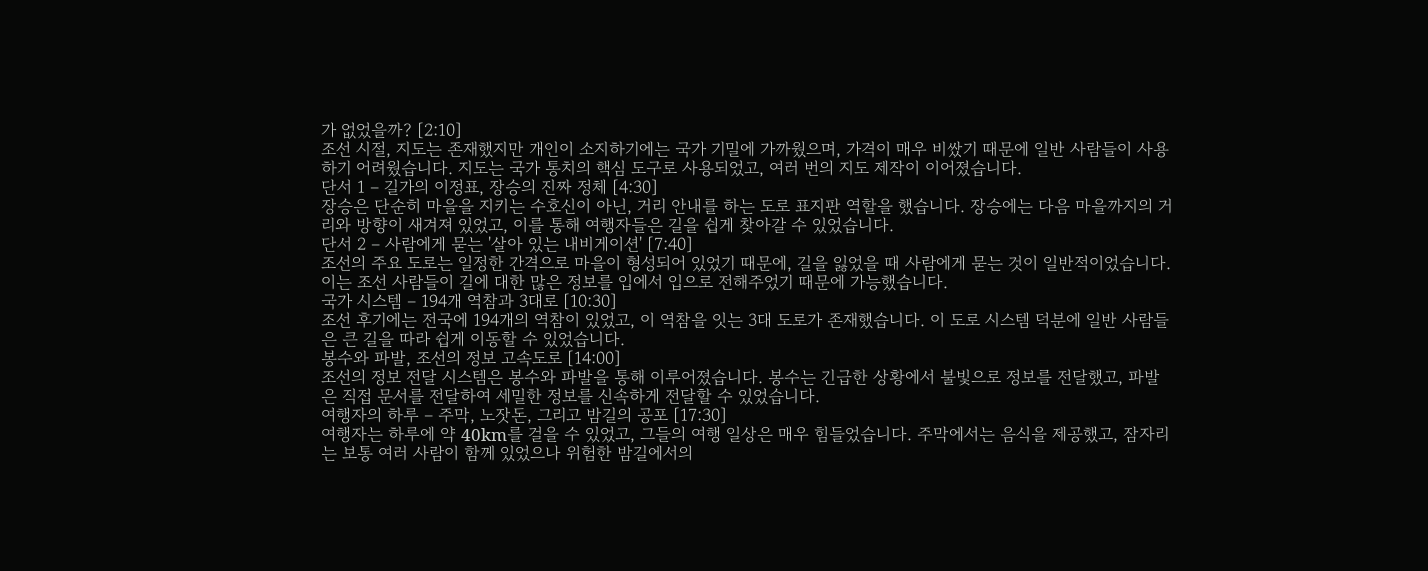가 없었을까? [2:10]
조선 시절, 지도는 존재했지만 개인이 소지하기에는 국가 기밀에 가까웠으며, 가격이 매우 비쌌기 때문에 일반 사람들이 사용하기 어려웠습니다. 지도는 국가 통치의 핵심 도구로 사용되었고, 여러 번의 지도 제작이 이어졌습니다.
단서 1 – 길가의 이정표, 장승의 진짜 정체 [4:30]
장승은 단순히 마을을 지키는 수호신이 아닌, 거리 안내를 하는 도로 표지판 역할을 했습니다. 장승에는 다음 마을까지의 거리와 방향이 새겨져 있었고, 이를 통해 여행자들은 길을 쉽게 찾아갈 수 있었습니다.
단서 2 – 사람에게 묻는 '살아 있는 내비게이션' [7:40]
조선의 주요 도로는 일정한 간격으로 마을이 형성되어 있었기 때문에, 길을 잃었을 때 사람에게 묻는 것이 일반적이었습니다. 이는 조선 사람들이 길에 대한 많은 정보를 입에서 입으로 전해주었기 때문에 가능했습니다.
국가 시스템 – 194개 역참과 3대로 [10:30]
조선 후기에는 전국에 194개의 역참이 있었고, 이 역참을 잇는 3대 도로가 존재했습니다. 이 도로 시스템 덕분에 일반 사람들은 큰 길을 따라 쉽게 이동할 수 있었습니다.
봉수와 파발, 조선의 정보 고속도로 [14:00]
조선의 정보 전달 시스템은 봉수와 파발을 통해 이루어졌습니다. 봉수는 긴급한 상황에서 불빛으로 정보를 전달했고, 파발은 직접 문서를 전달하여 세밀한 정보를 신속하게 전달할 수 있었습니다.
여행자의 하루 – 주막, 노잣돈, 그리고 밤길의 공포 [17:30]
여행자는 하루에 약 40km를 걸을 수 있었고, 그들의 여행 일상은 매우 힘들었습니다. 주막에서는 음식을 제공했고, 잠자리는 보통 여러 사람이 함께 있었으나 위험한 밤길에서의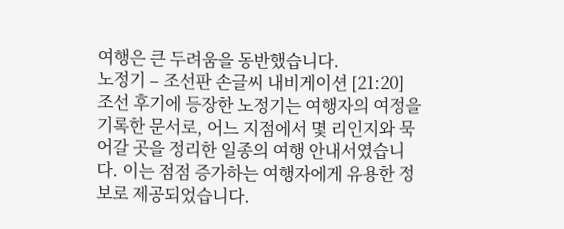여행은 큰 두려움을 동반했습니다.
노정기 – 조선판 손글씨 내비게이션 [21:20]
조선 후기에 등장한 노정기는 여행자의 여정을 기록한 문서로, 어느 지점에서 몇 리인지와 묵어갈 곳을 정리한 일종의 여행 안내서였습니다. 이는 점점 증가하는 여행자에게 유용한 정보로 제공되었습니다.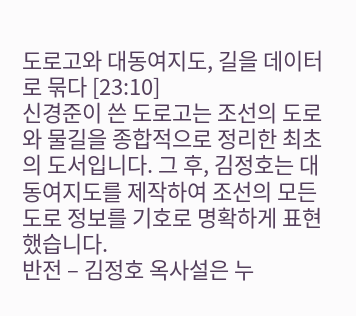도로고와 대동여지도, 길을 데이터로 묶다 [23:10]
신경준이 쓴 도로고는 조선의 도로와 물길을 종합적으로 정리한 최초의 도서입니다. 그 후, 김정호는 대동여지도를 제작하여 조선의 모든 도로 정보를 기호로 명확하게 표현했습니다.
반전 – 김정호 옥사설은 누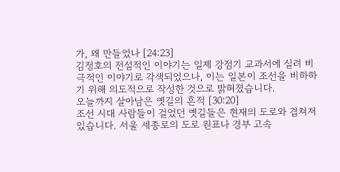가, 왜 만들었나 [24:23]
김정호의 전설적인 이야기는 일제 강점기 교과서에 실려 비극적인 이야기로 각색되었으나, 이는 일본이 조선을 비하하기 위해 의도적으로 작성한 것으로 밝혀졌습니다.
오늘까지 살아남은 옛길의 흔적 [30:20]
조선 시대 사람들이 걸었던 옛길들은 현재의 도로와 겹쳐져 있습니다. 서울 세종로의 도로 원표나 경부 고속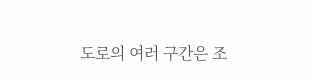도로의 여러 구간은 조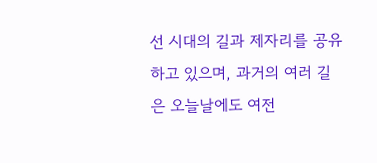선 시대의 길과 제자리를 공유하고 있으며, 과거의 여러 길은 오늘날에도 여전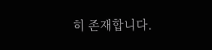히 존재합니다.